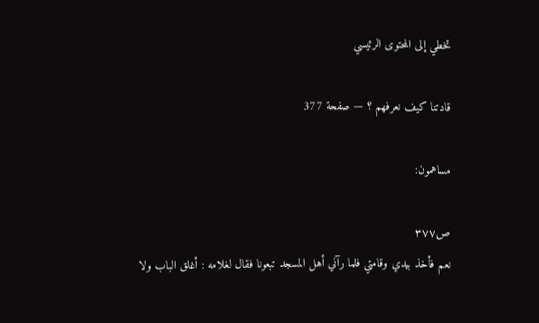تخطي إلى المحتوى الرئيسي

قادتنا كيف نعرفهم ؟ — صفحة 377

مساهمون:

ص٣٧٧
نعم فأخذ بيدي وقامتي فلما رآني أهل المسجد تبعونا فقال لغلامه : أغلق الباب ولا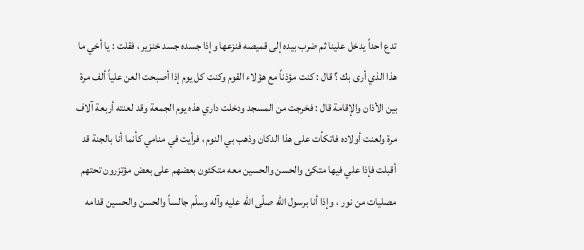تدع احداً يدخل علينا ثم ضرب بيده إلى قميصه فنزعها وإذا جسده جسد خنزير ، فقلت : يا أخي ما هذا الذي أرى بك ؟ قال : كنت مؤذناً مع هؤلاء القوم وكنت كل يوم إذا أصبحت العن علياً ألف مرة بين الأذان والإقامة قال : فخرجت من المسجد ودخلت داري هذه يوم الجمعة وقد لعنته أربعة آلاف مرة ولعنت أولاده فاتكأت على هذا الدكان وذهب بي النوم ، فرأيت في منامي كأنما أنا بالجنة قد أقبلت فإذا علي فيها متكئ والحسن والحسين معه متكئون بعضهم على بعض مؤتزرون تحتهم مصليات من نور ، وإذا أنا برسول الله صلّى الله عليه وآله وسلّم جالساً والحسن والحسين قدامه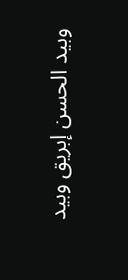وبيد الحسن إبريق وبيد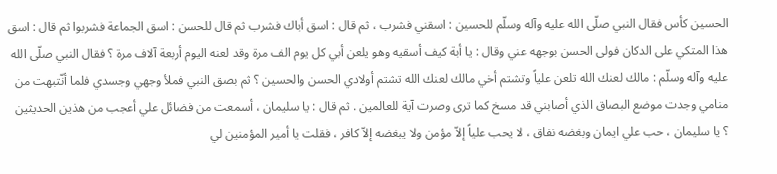الحسين كأس فقال النبي صلّى الله عليه وآله وسلّم للحسين : اسقني فشرب ، ثم قال : اسق أباك فشرب ثم قال للحسن : اسق الجماعة فشربوا ثم قال : اسق هذا المتكي على الدكان فولى الحسن بوجهه عني وقال : يا أبة كيف أسقيه وهو يلعن أبي كل يوم الف مرة وقد لعنه اليوم أربعة آلاف مرة ؟ فقال النبي صلّى الله عليه وآله وسلّم : مالك لعنك الله تلعن علياً وتشتم أخي مالك لعنك الله تشتم أولادي الحسن والحسين ؟ ثم بصق النبي فملأ وجهي وجسدي فلما أنّتبهت من منامي وجدت موضع البصاق الذي أصابني قد مسخ كما ترى وصرت آية للعالمين . ثم قال : يا سليمان ، أسمعت من فضائل علي أعجب من هذين الحديثين ؟ يا سليمان ، حب علي ايمان وبغضه نفاق ، لا يحب علياً إلاّ مؤمن ولا يبغضه إلاّ كافر ، فقلت يا أمير المؤمنين لي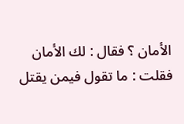الأمان ؟ فقال : لك الأمان فقلت : ما تقول فيمن يقتل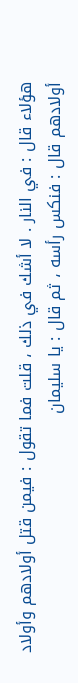هؤلاء قال : في النار . لا أشك في ذلك ، قلت فما تقول : فيمن قتل أولادهم وأولاد أولادهم قال : فنكس رأسه ، ثم قال : يا سليمان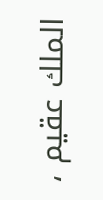الملك عقيم ،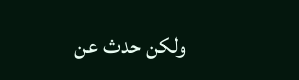ولكن حدث عن